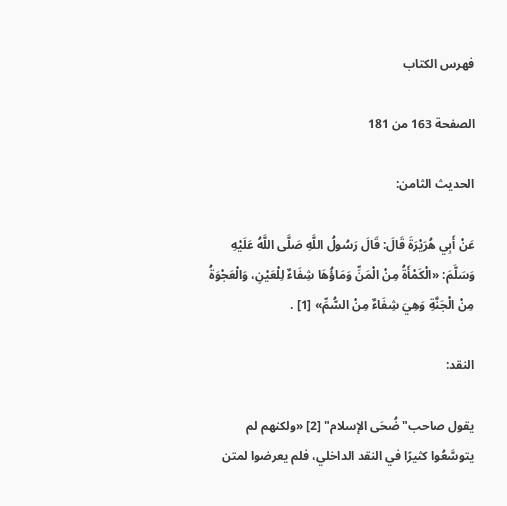فهرس الكتاب

الصفحة 163 من 181

الحديث الثامن:

عَنْ أَبِي هُرَيْرَةَ قَالَ: قَالَ رَسُولُ اللَّهِ صَلَّى اللَّهُ عَلَيْهِ وَسَلَّمَ: «الْكَمْأَةُ مِنْ الْمَنِّ وَمَاؤُهَا شِفَاءٌ لِلْعَيْنِ، وَالْعَجْوَةُ مِنْ الْجَنَّةِ وَهِيَ شِفَاءٌ مِنْ السُّمِّ» [1] .

النقد:

يقول صاحب"ضُحَى الإسلام" [2] «ولكنهم لم يتوسَّعُوا كثيرًا في النقد الداخلي، فلم يعرضوا لمتن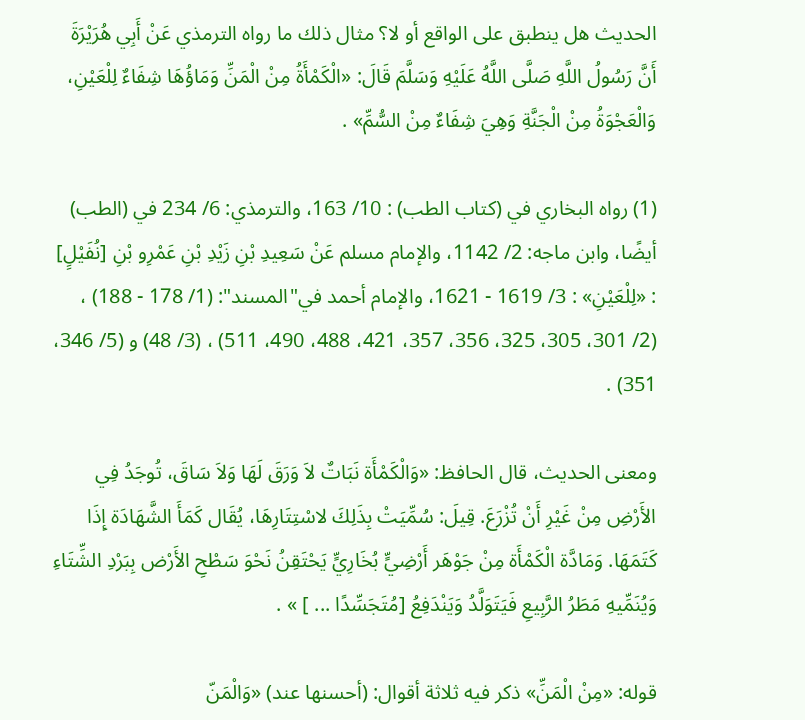الحديث هل ينطبق على الواقع أو لا؟ مثال ذلك ما رواه الترمذي عَنْ أَبِي هُرَيْرَةَ أَنَّ رَسُولُ اللَّهِ صَلَّى اللَّهُ عَلَيْهِ وَسَلَّمَ قَالَ: «الْكَمْأَةُ مِنْ الْمَنِّ وَمَاؤُهَا شِفَاءٌ لِلْعَيْنِ، وَالْعَجْوَةُ مِنْ الْجَنَّةِ وَهِيَ شِفَاءٌ مِنْ السُّمِّ» .

(1) رواه البخاري في (كتاب الطب) : 10/ 163، والترمذي: 6/ 234 في (الطب) أيضًا، وابن ماجه: 2/ 1142، والإمام مسلم عَنْ سَعِيدِ بْنِ زَيْدِ بْنِ عَمْرِو بْنِ [نُفَيْلٍ] : «لِلْعَيْنِ» : 3/ 1619 - 1621، والإمام أحمد في"المسند": (1/ 178 - 188) ، (2/ 301، 305، 325، 356، 357، 421، 488، 490، 511) ، (3/ 48) و (5/ 346، 351) .

ومعنى الحديث، قال الحافظ: «وَالْكَمْأَة نَبَاتٌ لاَ وَرَقَ لَهَا وَلاَ سَاقَ، تُوجَدُ فِي الأَرْضِ مِنْ غَيْرِ أَنْ تُزْرَعَ. قِيلَ: سُمِّيَتْ بِذَلِكَ لاسْتِتَارِهَا، يُقَال كَمَأَ الشَّهَادَة إِذَا كَتَمَهَا. وَمَادَّة الْكَمْأَة مِنْ جَوْهَر أَرْضِيٍّ بُخَارِيٍّ يَحْتَقِنُ نَحْوَ سَطْحِ الأَرْض بِبَرْدِ الشِّتَاءِ وَيُنَمِّيهِ مَطَرُ الرَّبِيعِ فَيَتَوَلَّدُ وَيَنْدَفِعُ [مُتَجَسِّدًا ... ] » .

قوله: «مِنْ الْمَنِّ» ذكر فيه ثلاثة أقوال: (أحسنها عند) «وَالْمَنّ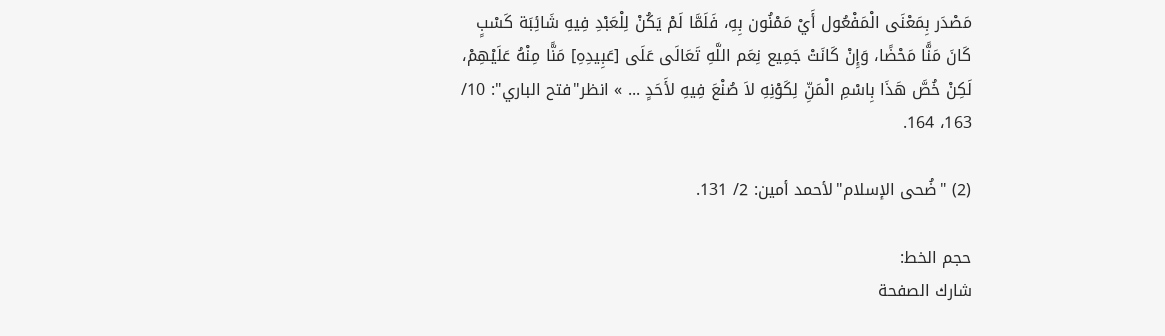مَصْدَر بِمَعْنَى الْمَفْعُول أَيْ مَمْنُون بِهِ، فَلَمَّا لَمْ يَكُنْ لِلْعَبْدِ فِيهِ شَائِبَة كَسْبٍ كَانَ مَنًّا مَحْضًا، وَإِنْ كَانَتْ جَمِيع نِعَم اللَّهِ تَعَالَى عَلَى [عَبِيدِهِ] مَنًّا مِنْهُ عَلَيْهِمْ، لَكِنْ خُصَّ هَذَا بِاسْمِ الْمَنِّ لِكَوْنِهِ لاَ صُنْعَ فِيهِ لأَحَدٍ ... » انظر"فتح الباري": 10/ 163، 164.

(2) "ضُحى الإسلام"لأحمد أمين: 2/ 131.

حجم الخط:
شارك الصفحة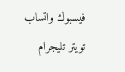فيسبوك واتساب تويتر تليجرام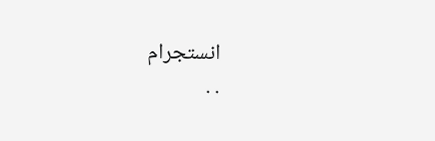انستجرام
. .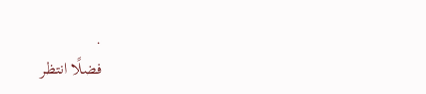.
فضلًا انتظر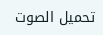تحميل الصوت